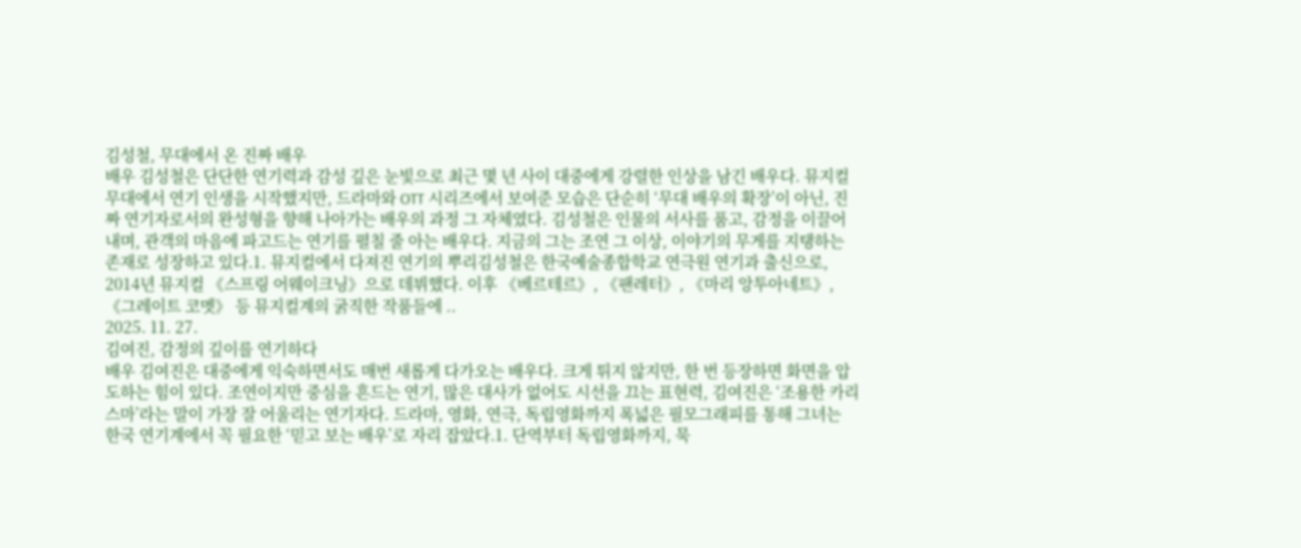김성철, 무대에서 온 진짜 배우
배우 김성철은 단단한 연기력과 감성 깊은 눈빛으로 최근 몇 년 사이 대중에게 강렬한 인상을 남긴 배우다. 뮤지컬 무대에서 연기 인생을 시작했지만, 드라마와 OTT 시리즈에서 보여준 모습은 단순히 ‘무대 배우의 확장’이 아닌, 진짜 연기자로서의 완성형을 향해 나아가는 배우의 과정 그 자체였다. 김성철은 인물의 서사를 품고, 감정을 이끌어내며, 관객의 마음에 파고드는 연기를 펼칠 줄 아는 배우다. 지금의 그는 조연 그 이상, 이야기의 무게를 지탱하는 존재로 성장하고 있다.1. 뮤지컬에서 다져진 연기의 뿌리김성철은 한국예술종합학교 연극원 연기과 출신으로, 2014년 뮤지컬 《스프링 어웨이크닝》으로 데뷔했다. 이후 《베르테르》, 《팬레터》, 《마리 앙투아네트》, 《그레이트 코멧》 등 뮤지컬계의 굵직한 작품들에 ..
2025. 11. 27.
김여진, 감정의 깊이를 연기하다
배우 김여진은 대중에게 익숙하면서도 매번 새롭게 다가오는 배우다. 크게 튀지 않지만, 한 번 등장하면 화면을 압도하는 힘이 있다. 조연이지만 중심을 흔드는 연기, 많은 대사가 없어도 시선을 끄는 표현력, 김여진은 ‘조용한 카리스마’라는 말이 가장 잘 어울리는 연기자다. 드라마, 영화, 연극, 독립영화까지 폭넓은 필모그래피를 통해 그녀는 한국 연기계에서 꼭 필요한 ‘믿고 보는 배우’로 자리 잡았다.1. 단역부터 독립영화까지, 묵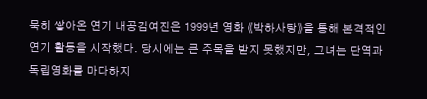묵히 쌓아온 연기 내공김여진은 1999년 영화 《박하사탕》을 통해 본격적인 연기 활동을 시작했다. 당시에는 큰 주목을 받지 못했지만, 그녀는 단역과 독립영화를 마다하지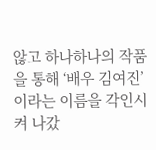않고 하나하나의 작품을 통해 ‘배우 김여진’이라는 이름을 각인시켜 나갔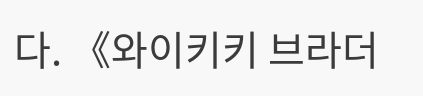다. 《와이키키 브라더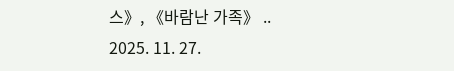스》, 《바람난 가족》 ..
2025. 11. 27.